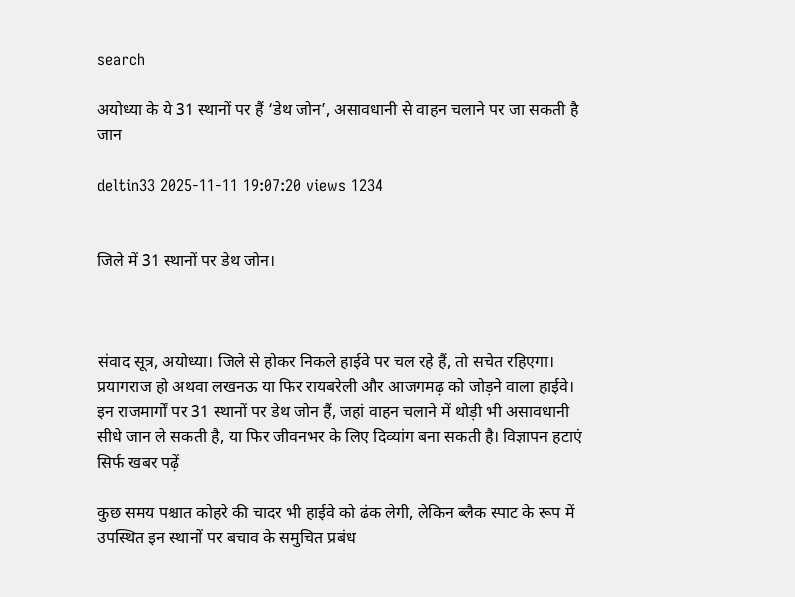search

अयोध्या के ये 31 स्थानों पर हैं ‘डेथ जोन’, असावधानी से वाहन चलाने पर जा सकती है जान

deltin33 2025-11-11 19:07:20 views 1234


जिले में 31 स्थानों पर डेथ जोन।



संवाद सूत्र, अयोध्या। जिले से होकर निकले हाईवे पर चल रहे हैं, तो सचेत रहिएगा। प्रयागराज हो अथवा लखनऊ या फिर रायबरेली और आजगमढ़ को जोड़ने वाला हाईवे। इन राजमार्गों पर 31 स्थानों पर डेथ जोन हैं, जहां वाहन चलाने में थोड़ी भी असावधानी सीधे जान ले सकती है, या फिर जीवनभर के लिए दिव्यांग बना सकती है। विज्ञापन हटाएं सिर्फ खबर पढ़ें

कुछ समय पश्चात कोहरे की चादर भी हाईवे को ढंक लेगी, लेकिन ब्लैक स्पाट के रूप में उपस्थित इन स्थानों पर बचाव के समुचित प्रबंध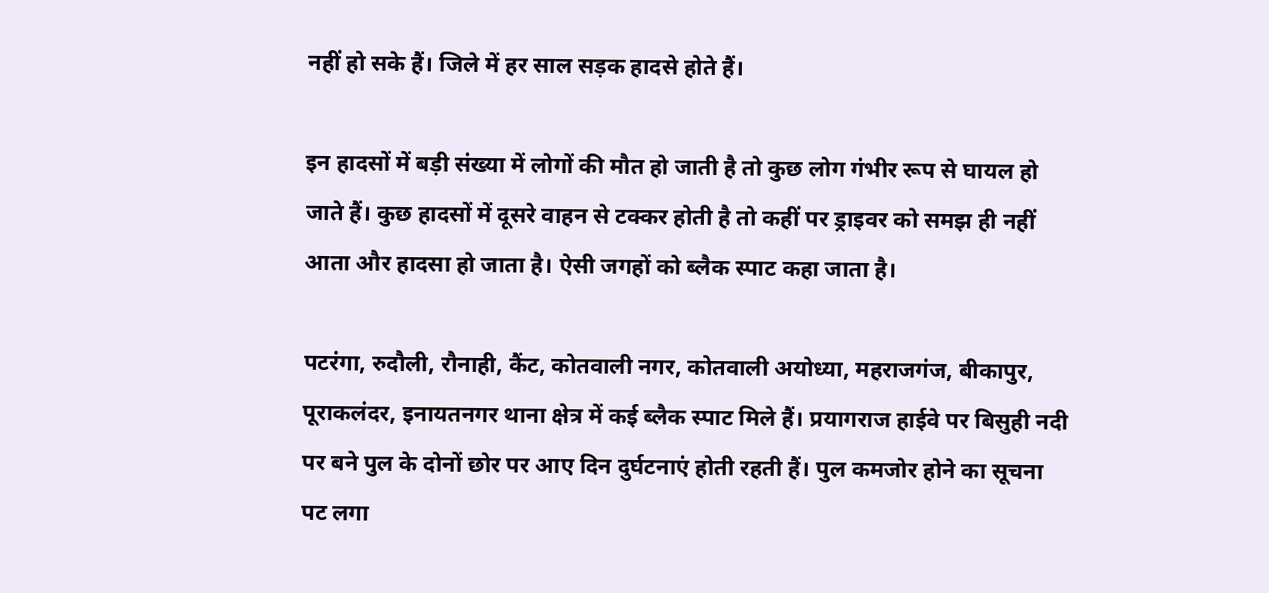नहीं हो सके हैं। जिले में हर साल सड़क हादसे होते हैं।

इन हादसों में बड़ी संख्या में लोगों की मौत हो जाती है तो कुछ लोग गंभीर रूप से घायल हो जाते हैं। कुछ हादसों में दूसरे वाहन से टक्कर होती है तो कहीं पर ड्राइवर को समझ ही नहीं आता और हादसा हो जाता है। ऐसी जगहों को ब्लैक स्पाट कहा जाता है।

पटरंगा, रुदौली, रौनाही, कैंट, कोतवाली नगर, कोतवाली अयोध्या, महराजगंज, बीकापुर, पूराकलंदर, इनायतनगर थाना क्षेत्र में कई ब्लैक स्पाट मिले हैं। प्रयागराज हाईवे पर बिसुही नदी पर बने पुल के दोनों छोर पर आए दिन दुर्घटनाएं होती रहती हैं। पुल कमजोर होने का सूचना पट लगा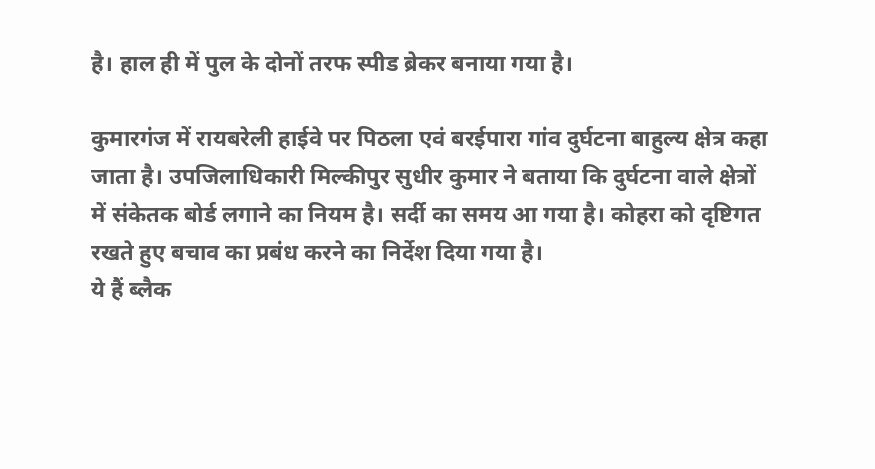है। हाल ही में पुल के दोनों तरफ स्पीड ब्रेकर बनाया गया है।

कुमारगंज में रायबरेली हाईवे पर पिठला एवं बरईपारा गांव दुर्घटना बाहुल्य क्षेत्र कहा जाता है। उपजिलाधिकारी मिल्कीपुर सुधीर कुमार ने बताया कि दुर्घटना वाले क्षेत्रों में संकेतक बोर्ड लगाने का नियम है। सर्दी का समय आ गया है। कोहरा को दृष्टिगत रखते हुए बचाव का प्रबंध करने का निर्देश दिया गया है।
ये हैं ब्लैक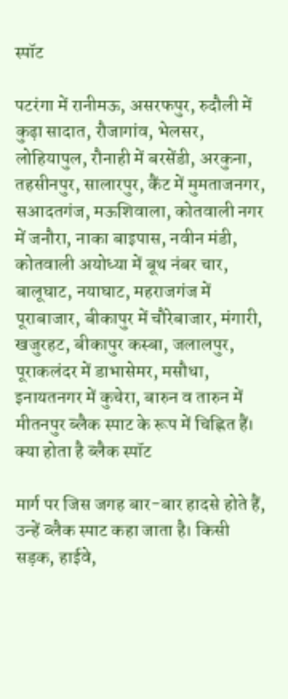स्पॉट

पटरंगा में रानीमऊ, असरफपुर, रुदौली में कुढ़ा सादात, रौजागांव, भेलसर, लोहियापुल, रौनाही में बरसेंडी, अरकुना, तहसीनपुर, सालारपुर, कैंट में मुमताजनगर, सआदतगंज, मऊशिवाला, कोतवाली नगर में जनौरा, नाका बाइपास, नवीन मंडी, कोतवाली अयोध्या में बूथ नंबर चार, बालूघाट, नयाघाट, महराजगंज में पूराबाजार, बीकापुर में चौरेबाजार, मंगारी, खजुरहट, बीकापुर कस्बा, जलालपुर, पूराकलंदर में डाभासेमर, मसौधा, इनायतनगर में कुचेरा, बारुन व तारुन में मीतनपुर ब्लैक स्पाट के रूप में चिह्नित हैं।
क्या होता है ब्लैक स्पॉट

मार्ग पर जिस जगह बार-बार हादसे होते हैं, उन्हें ब्लैक स्पाट कहा जाता है। किसी सड़क, हाईवे,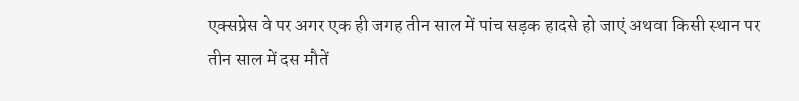एक्सप्रेस वे पर अगर एक ही जगह तीन साल में पांच सड़क हादसे हो जाएं अथवा किसी स्थान पर तीन साल में दस मौतें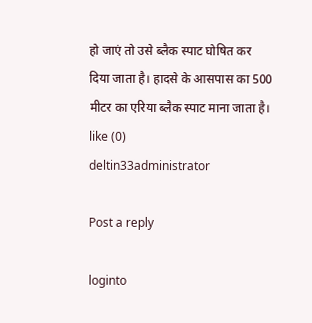हो जाएं तो उसे ब्लैक स्पाट घोषित कर दिया जाता है। हादसे के आसपास का 500 मीटर का एरिया ब्लैक स्पाट माना जाता है।
like (0)
deltin33administrator

Post a reply

loginto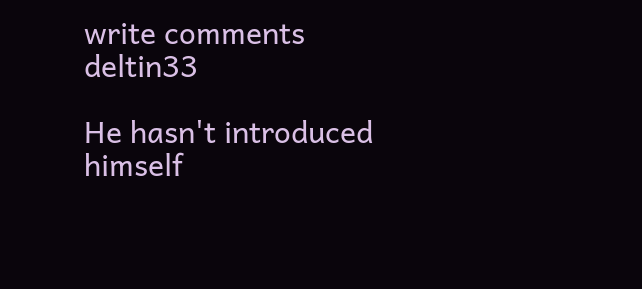write comments
deltin33

He hasn't introduced himself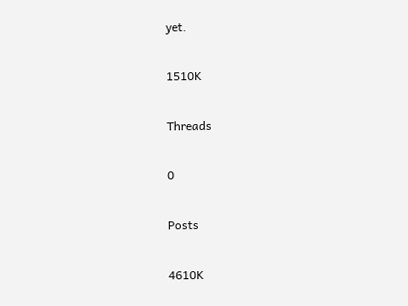yet.

1510K

Threads

0

Posts

4610K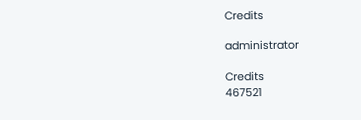Credits

administrator

Credits
467521